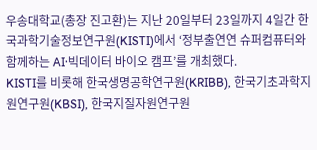우송대학교(총장 진고환)는 지난 20일부터 23일까지 4일간 한국과학기술정보연구원(KISTI)에서 ‘정부출연연 슈퍼컴퓨터와 함께하는 AI·빅데이터 바이오 캠프’를 개최했다.
KISTI를 비롯해 한국생명공학연구원(KRIBB), 한국기초과학지원연구원(KBSI), 한국지질자원연구원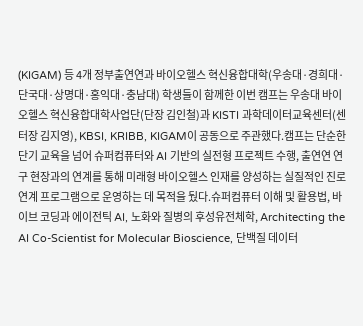(KIGAM) 등 4개 정부출연연과 바이오헬스 혁신융합대학(우송대·경희대·단국대·상명대·홍익대·충남대) 학생들이 함께한 이번 캠프는 우송대 바이오헬스 혁신융합대학사업단(단장 김인철)과 KISTI 과학데이터교육센터(센터장 김지영), KBSI, KRIBB, KIGAM이 공동으로 주관했다.캠프는 단순한 단기 교육을 넘어 슈퍼컴퓨터와 AI 기반의 실전형 프로젝트 수행, 출연연 연구 현장과의 연계를 통해 미래형 바이오헬스 인재를 양성하는 실질적인 진로 연계 프로그램으로 운영하는 데 목적을 뒀다.슈퍼컴퓨터 이해 및 활용법, 바이브 코딩과 에이전틱 AI, 노화와 질병의 후성유전체학, Architecting the AI Co-Scientist for Molecular Bioscience, 단백질 데이터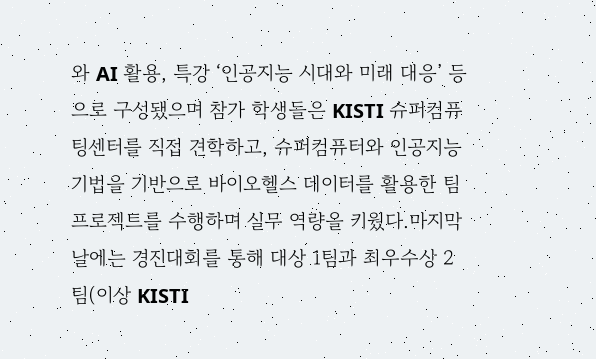와 AI 활용, 특강 ‘인공지능 시대와 미래 대응’ 등으로 구성됐으며 참가 학생들은 KISTI 슈퍼컴퓨팅센터를 직접 견학하고, 슈퍼컴퓨터와 인공지능 기법을 기반으로 바이오헬스 데이터를 활용한 팀 프로젝트를 수행하며 실무 역량을 키웠다.마지막 날에는 경진대회를 통해 대상 1팀과 최우수상 2팀(이상 KISTI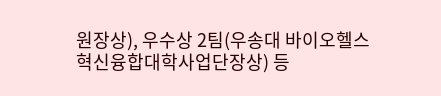원장상), 우수상 2팀(우송대 바이오헬스 혁신융합대학사업단장상) 등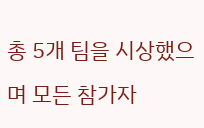총 5개 팀을 시상했으며 모든 참가자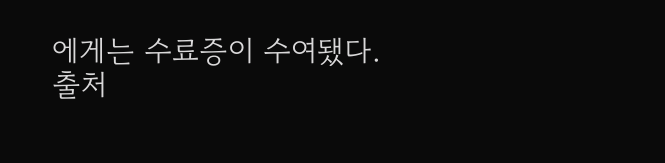에게는 수료증이 수여됐다.
출처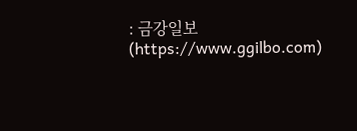: 금강일보(https://www.ggilbo.com)